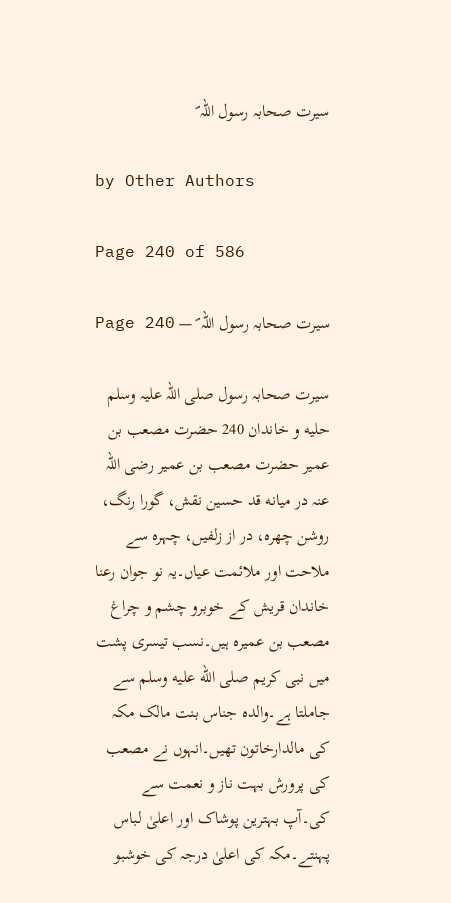سیرت صحابہ رسول اللہ ؐ

by Other Authors

Page 240 of 586

سیرت صحابہ رسول اللہ ؐ — Page 240

سیرت صحابہ رسول صلی اللہ علیہ وسلم حلیه و خاندان 240 حضرت مصعب بن عمیر حضرت مصعب بن عمیر رضی اللہ عنہ در میانه قد حسین نقش، گورا رنگ، روشن چهره، در از زلفیں، چہرہ سے ملاحت اور ملائمت عیاں۔یہ نو جوان رعنا خاندان قریش کے خوبرو چشم و چراغ مصعب بن عمیرہ ہیں۔نسب تیسری پشت میں نبی کریم صلى الله عليه وسلم سے جاملتا ہے۔والدہ جناس بنت مالک مکہ کی مالدارخاتون تھیں۔انہوں نے مصعب کی پرورش بہت ناز و نعمت سے کی۔آپ بہترین پوشاک اور اعلیٰ لباس پہنتے۔مکہ کی اعلیٰ درجہ کی خوشبو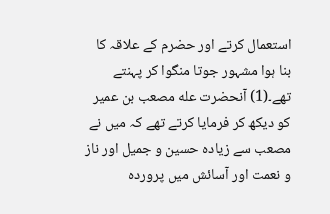استعمال کرتے اور حضرم کے علاقہ کا بنا ہوا مشہور جوتا منگوا کر پہنتے تھے۔(1) آنحضرت عله مصعب بن عمیر کو دیکھ کر فرمایا کرتے تھے کہ میں نے مصعب سے زیادہ حسین و جمیل اور ناز و نعمت اور آسائش میں پروردہ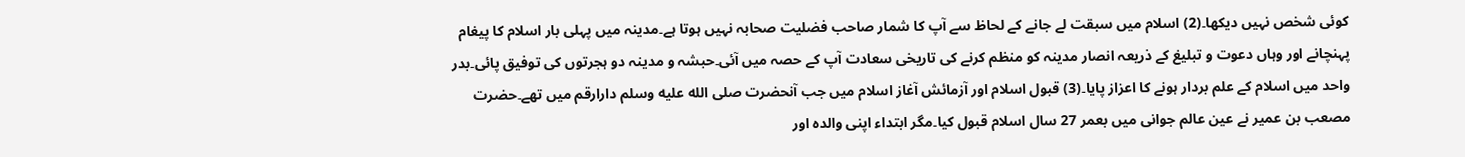کوئی شخص نہیں دیکھا۔(2) اسلام میں سبقت لے جانے کے لحاظ سے آپ کا شمار صاحب فضلیت صحابہ نہیں ہوتا ہے۔مدینہ میں پہلی بار اسلام کا پیغام پہنچانے اور وہاں دعوت و تبلیغ کے ذریعہ انصار مدینہ کو منظم کرنے کی تاریخی سعادت آپ کے حصہ میں آئی۔حبشہ و مدینہ دو ہجرتوں کی توفیق پائی۔بدر واحد میں اسلام کے علم بردار ہونے کا اعزاز پایا۔(3) قبول اسلام اور آزمائش آغاز اسلام میں جب آنحضرت صلى الله عليه وسلم دارارقم میں تھے۔حضرت مصعب بن عمیر نے عین عالم جوانی میں بعمر 27 سال اسلام قبول کیا۔مگر ابتداء اپنی والدہ اور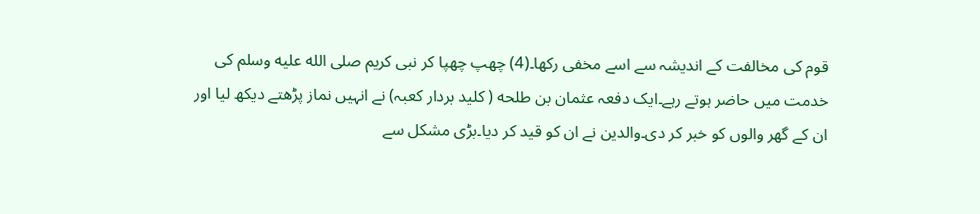قوم کی مخالفت کے اندیشہ سے اسے مخفی رکھا۔(4) چھپ چھپا کر نبی کریم صلى الله عليه وسلم کی خدمت میں حاضر ہوتے رہے۔ایک دفعہ عثمان بن طلحه ( کلید بردار کعبہ) نے انہیں نماز پڑھتے دیکھ لیا اور ان کے گھر والوں کو خبر کر دی۔والدین نے ان کو قید کر دیا۔بڑی مشکل سے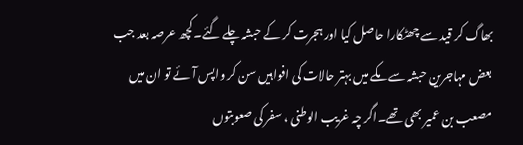بھاگ کر قید سے چھٹکارا حاصل کیا اور ہجرت کر کے حبشہ چلے گئے۔کچھ عرصہ بعد جب بعض مہاجرین حبشہ سے مکے میں بہتر حالات کی افواہیں سن کر واپس آئے تو ان میں مصعب بن عمیر بھی تھے۔اگر چہ غریب الوطنی ، سفر کی صعوبتوں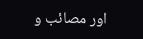اور مصائب و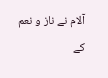آلام نے ناز و نعم کے